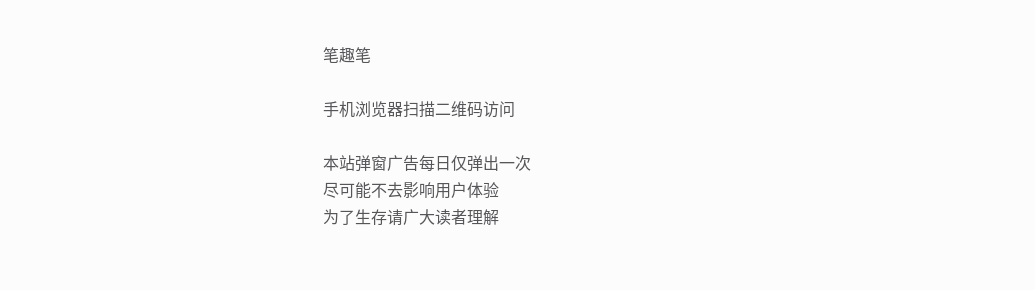笔趣笔

手机浏览器扫描二维码访问

本站弹窗广告每日仅弹出一次
尽可能不去影响用户体验
为了生存请广大读者理解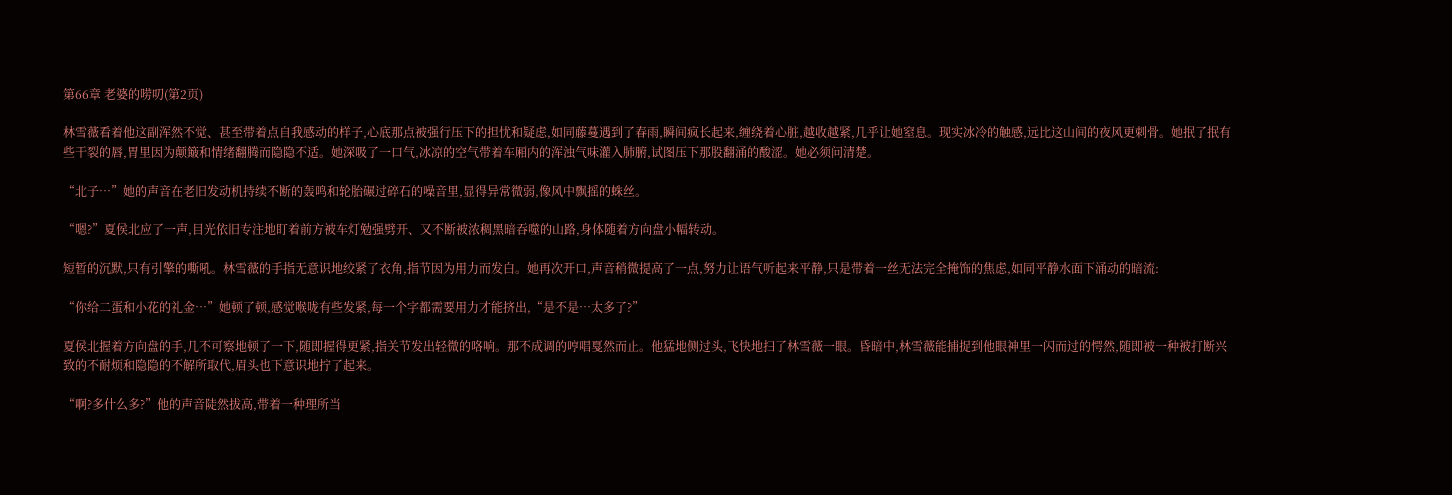第66章 老婆的唠叨(第2页)

林雪薇看着他这副浑然不觉、甚至带着点自我感动的样子,心底那点被强行压下的担忧和疑虑,如同藤蔓遇到了春雨,瞬间疯长起来,缠绕着心脏,越收越紧,几乎让她窒息。现实冰冷的触感,远比这山间的夜风更刺骨。她抿了抿有些干裂的唇,胃里因为颠簸和情绪翻腾而隐隐不适。她深吸了一口气,冰凉的空气带着车厢内的浑浊气味灌入肺腑,试图压下那股翻涌的酸涩。她必须问清楚。

“北子…”她的声音在老旧发动机持续不断的轰鸣和轮胎碾过碎石的噪音里,显得异常微弱,像风中飘摇的蛛丝。

“嗯?”夏侯北应了一声,目光依旧专注地盯着前方被车灯勉强劈开、又不断被浓稠黑暗吞噬的山路,身体随着方向盘小幅转动。

短暂的沉默,只有引擎的嘶吼。林雪薇的手指无意识地绞紧了衣角,指节因为用力而发白。她再次开口,声音稍微提高了一点,努力让语气听起来平静,只是带着一丝无法完全掩饰的焦虑,如同平静水面下涌动的暗流:

“你给二蛋和小花的礼金…”她顿了顿,感觉喉咙有些发紧,每一个字都需要用力才能挤出,“是不是…太多了?”

夏侯北握着方向盘的手,几不可察地顿了一下,随即握得更紧,指关节发出轻微的咯响。那不成调的哼唱戛然而止。他猛地侧过头,飞快地扫了林雪薇一眼。昏暗中,林雪薇能捕捉到他眼神里一闪而过的愕然,随即被一种被打断兴致的不耐烦和隐隐的不解所取代,眉头也下意识地拧了起来。

“啊?多什么多?”他的声音陡然拔高,带着一种理所当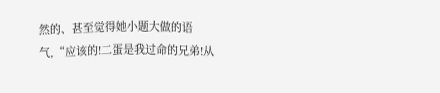然的、甚至觉得她小题大做的语气,“应该的!二蛋是我过命的兄弟!从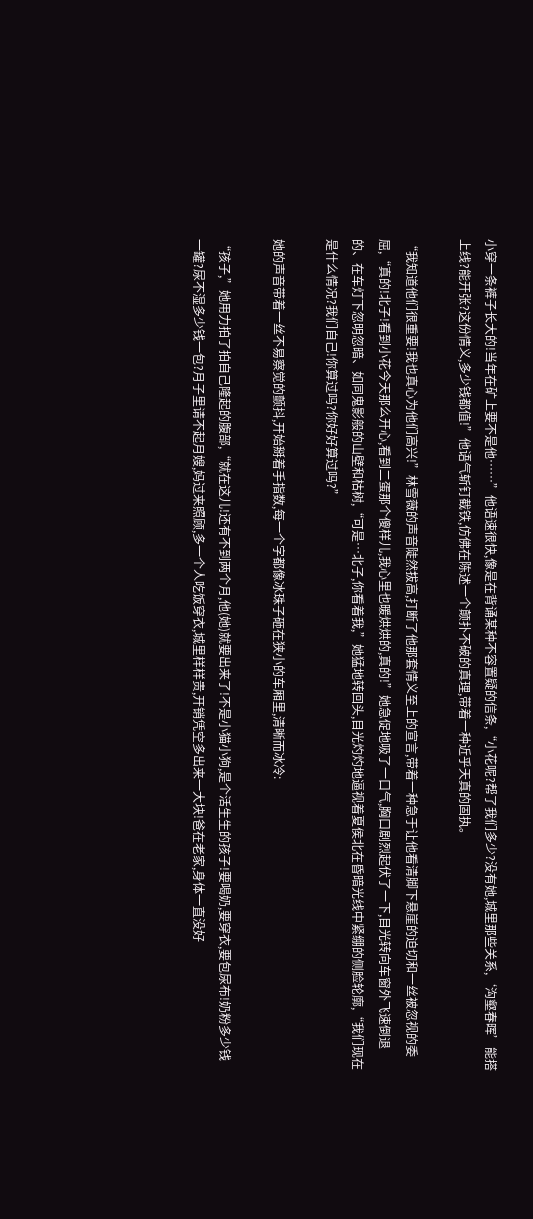小穿一条裤子长大的!当年在矿上要不是他……”他语速很快,像是在背诵某种不容置疑的信条,“小花呢?帮了我们多少?没有她,城里那些关系,‘沟壑春晖’能搭上线?能开张?这份情义,多少钱都值!”他语气斩钉截铁,仿佛在陈述一个颠扑不破的真理,带着一种近乎天真的固执。

“我知道他们很重要!我也真心为他们高兴!”林雪薇的声音陡然拔高,打断了他那套情义至上的宣言,带着一种急于让他看清脚下悬崖的迫切和一丝被忽视的委屈,“真的!北子!看到小花今天那么开心,看到二蛋那个傻样儿,我心里也暖烘烘的,真的!”她急促地吸了一口气,胸口剧烈起伏了一下,目光转向车窗外飞速倒退的、在车灯下忽明忽暗、如同鬼影般的山壁和枯树,“可是…北子,你看着我,”她猛地转回头,目光灼灼地逼视着夏侯北在昏暗光线中紧绷的侧脸轮廓,“我们现在是什么情况?我们自己!你算过吗?你好好算过吗?”

她的声音带着一丝不易察觉的颤抖,开始掰着手指数,每一个字都像冰珠子砸在狭小的车厢里,清晰而冰冷:

“孩子,”她用力拍了拍自己隆起的腹部,“就在这儿!还有不到两个月,他(她)就要出来了!不是小猫小狗,是个活生生的孩子!要喝奶,要穿衣,要包尿布!奶粉多少钱一罐?尿不湿多少钱一包?月子里请不起月嫂,妈过来照顾,多一个人吃饭穿衣,城里样样贵,开销凭空多出来一大块!爸在老家,身体一直没好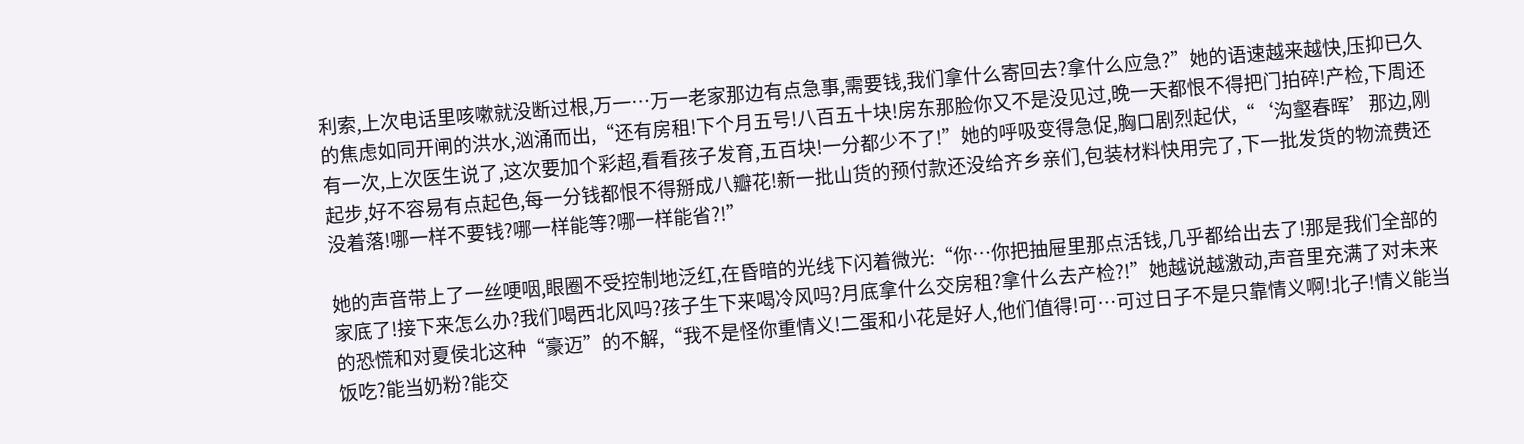利索,上次电话里咳嗽就没断过根,万一…万一老家那边有点急事,需要钱,我们拿什么寄回去?拿什么应急?”她的语速越来越快,压抑已久的焦虑如同开闸的洪水,汹涌而出,“还有房租!下个月五号!八百五十块!房东那脸你又不是没见过,晚一天都恨不得把门拍碎!产检,下周还有一次,上次医生说了,这次要加个彩超,看看孩子发育,五百块!一分都少不了!”她的呼吸变得急促,胸口剧烈起伏,“‘沟壑春晖’那边,刚起步,好不容易有点起色,每一分钱都恨不得掰成八瓣花!新一批山货的预付款还没给齐乡亲们,包装材料快用完了,下一批发货的物流费还没着落!哪一样不要钱?哪一样能等?哪一样能省?!”

她的声音带上了一丝哽咽,眼圈不受控制地泛红,在昏暗的光线下闪着微光:“你…你把抽屉里那点活钱,几乎都给出去了!那是我们全部的家底了!接下来怎么办?我们喝西北风吗?孩子生下来喝冷风吗?月底拿什么交房租?拿什么去产检?!”她越说越激动,声音里充满了对未来的恐慌和对夏侯北这种“豪迈”的不解,“我不是怪你重情义!二蛋和小花是好人,他们值得!可…可过日子不是只靠情义啊!北子!情义能当饭吃?能当奶粉?能交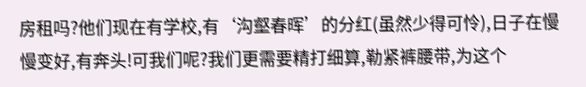房租吗?他们现在有学校,有‘沟壑春晖’的分红(虽然少得可怜),日子在慢慢变好,有奔头!可我们呢?我们更需要精打细算,勒紧裤腰带,为这个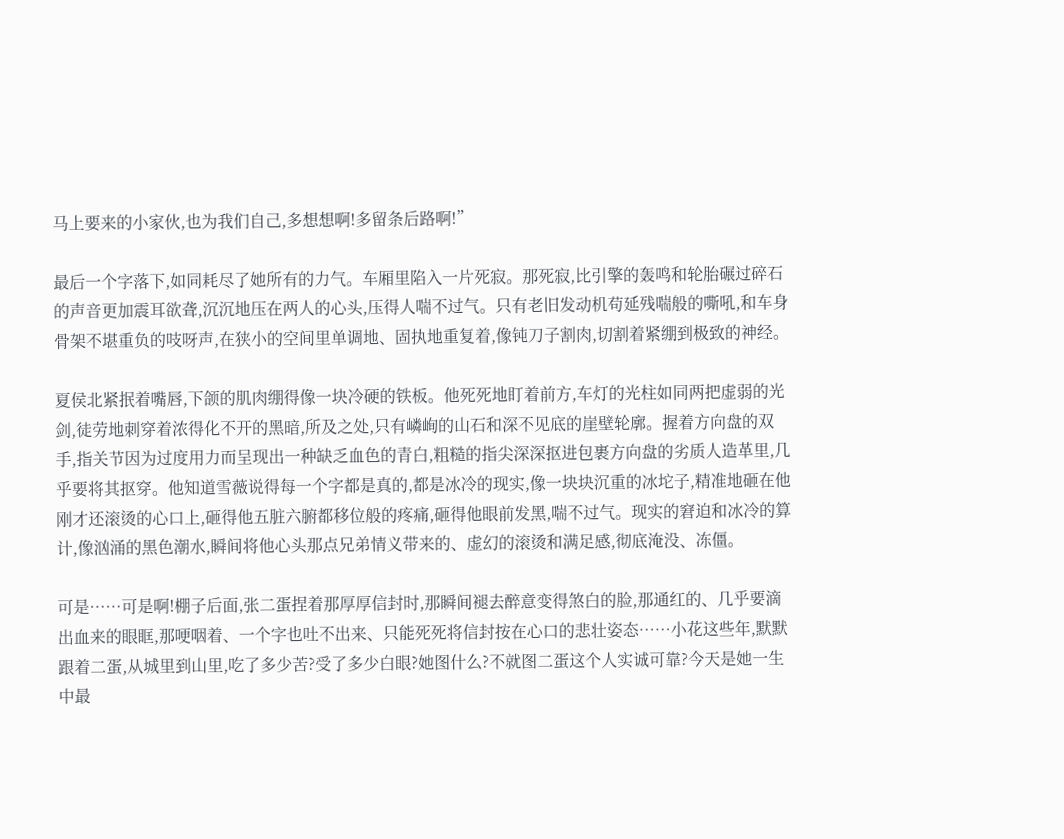马上要来的小家伙,也为我们自己,多想想啊!多留条后路啊!”

最后一个字落下,如同耗尽了她所有的力气。车厢里陷入一片死寂。那死寂,比引擎的轰鸣和轮胎碾过碎石的声音更加震耳欲聋,沉沉地压在两人的心头,压得人喘不过气。只有老旧发动机苟延残喘般的嘶吼,和车身骨架不堪重负的吱呀声,在狭小的空间里单调地、固执地重复着,像钝刀子割肉,切割着紧绷到极致的神经。

夏侯北紧抿着嘴唇,下颌的肌肉绷得像一块冷硬的铁板。他死死地盯着前方,车灯的光柱如同两把虚弱的光剑,徒劳地刺穿着浓得化不开的黑暗,所及之处,只有嶙峋的山石和深不见底的崖壁轮廓。握着方向盘的双手,指关节因为过度用力而呈现出一种缺乏血色的青白,粗糙的指尖深深抠进包裹方向盘的劣质人造革里,几乎要将其抠穿。他知道雪薇说得每一个字都是真的,都是冰冷的现实,像一块块沉重的冰坨子,精准地砸在他刚才还滚烫的心口上,砸得他五脏六腑都移位般的疼痛,砸得他眼前发黑,喘不过气。现实的窘迫和冰冷的算计,像汹涌的黑色潮水,瞬间将他心头那点兄弟情义带来的、虚幻的滚烫和满足感,彻底淹没、冻僵。

可是……可是啊!棚子后面,张二蛋捏着那厚厚信封时,那瞬间褪去醉意变得煞白的脸,那通红的、几乎要滴出血来的眼眶,那哽咽着、一个字也吐不出来、只能死死将信封按在心口的悲壮姿态……小花这些年,默默跟着二蛋,从城里到山里,吃了多少苦?受了多少白眼?她图什么?不就图二蛋这个人实诚可靠?今天是她一生中最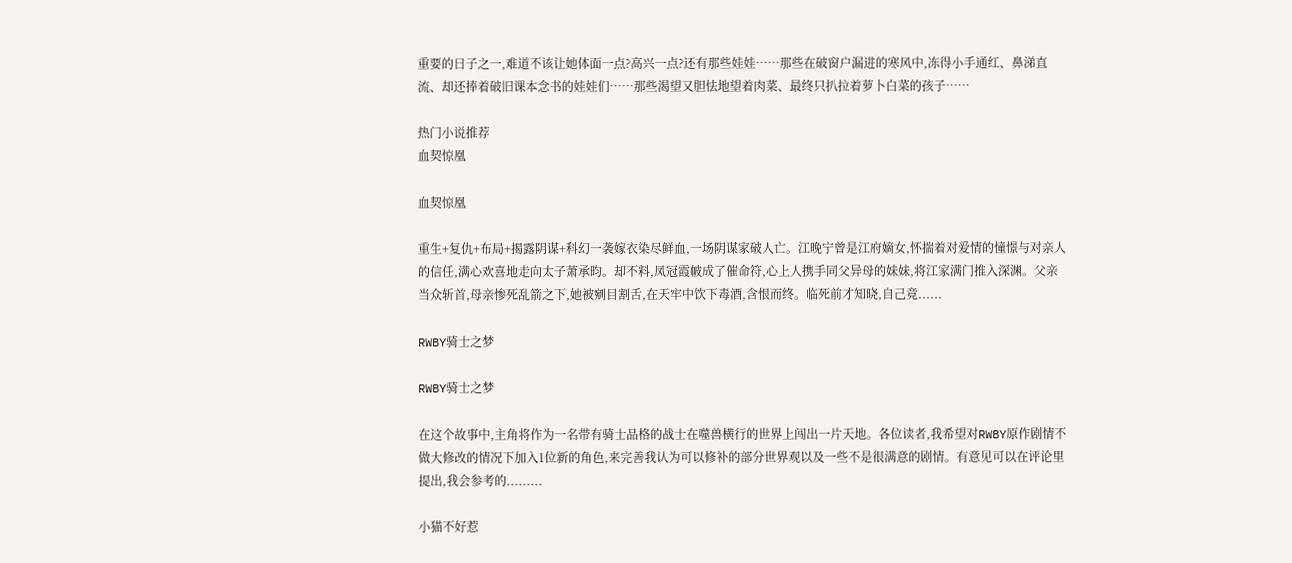重要的日子之一,难道不该让她体面一点?高兴一点?还有那些娃娃……那些在破窗户漏进的寒风中,冻得小手通红、鼻涕直流、却还捧着破旧课本念书的娃娃们……那些渴望又胆怯地望着肉菜、最终只扒拉着萝卜白菜的孩子……

热门小说推荐
血契惊凰

血契惊凰

重生+复仇+布局+揭露阴谋+科幻一袭嫁衣染尽鲜血,一场阴谋家破人亡。江晚宁曾是江府嫡女,怀揣着对爱情的憧憬与对亲人的信任,满心欢喜地走向太子萧承昀。却不料,凤冠霞帔成了催命符,心上人携手同父异母的妹妹,将江家满门推入深渊。父亲当众斩首,母亲惨死乱箭之下,她被剜目割舌,在天牢中饮下毒酒,含恨而终。临死前才知晓,自己竟......

RWBY骑士之梦

RWBY骑士之梦

在这个故事中,主角将作为一名带有骑士品格的战士在噬兽横行的世界上闯出一片天地。各位读者,我希望对RWBY原作剧情不做大修改的情况下加入1位新的角色,来完善我认为可以修补的部分世界观以及一些不是很满意的剧情。有意见可以在评论里提出,我会参考的.........

小猫不好惹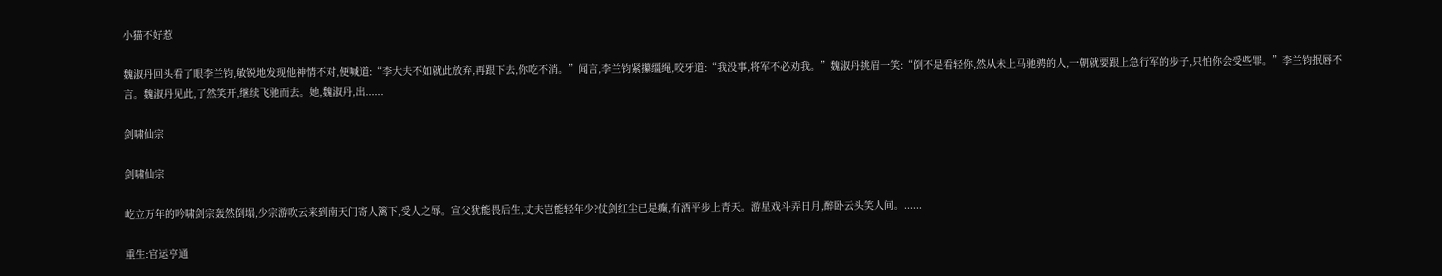小猫不好惹

魏淑丹回头看了眼李兰钧,敏锐地发现他神情不对,便喊道:“李大夫不如就此放弃,再跟下去,你吃不消。”闻言,李兰钧紧攥缰绳,咬牙道:“我没事,将军不必劝我。”魏淑丹挑眉一笑:“倒不是看轻你,然从未上马驰骋的人,一朝就要跟上急行军的步子,只怕你会受些罪。”李兰钧抿唇不言。魏淑丹见此,了然笑开,继续飞驰而去。她,魏淑丹,出......

剑啸仙宗

剑啸仙宗

屹立万年的吟啸剑宗轰然倒塌,少宗游吹云来到南天门寄人篱下,受人之辱。宣父犹能畏后生,丈夫岂能轻年少?仗剑红尘已是癫,有酒平步上青天。游星戏斗弄日月,醉卧云头笑人间。......

重生:官运亨通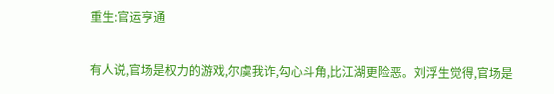重生:官运亨通

有人说,官场是权力的游戏,尔虞我诈,勾心斗角,比江湖更险恶。刘浮生觉得,官场是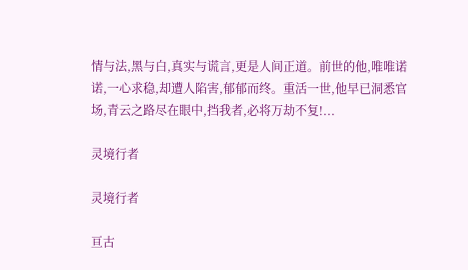情与法,黑与白,真实与谎言,更是人间正道。前世的他,唯唯诺诺,一心求稳,却遭人陷害,郁郁而终。重活一世,他早已洞悉官场,青云之路尽在眼中,挡我者,必将万劫不复!...

灵境行者

灵境行者

亘古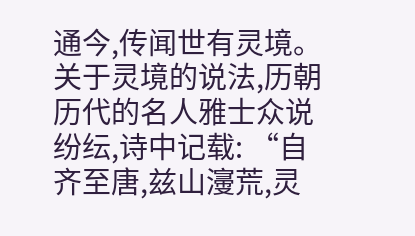通今,传闻世有灵境。 关于灵境的说法,历朝历代的名人雅士众说纷纭,诗中记载: “自齐至唐,兹山濅荒,灵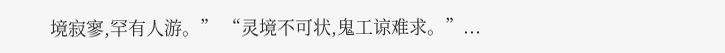境寂寥,罕有人游。” “灵境不可状,鬼工谅难求。”...